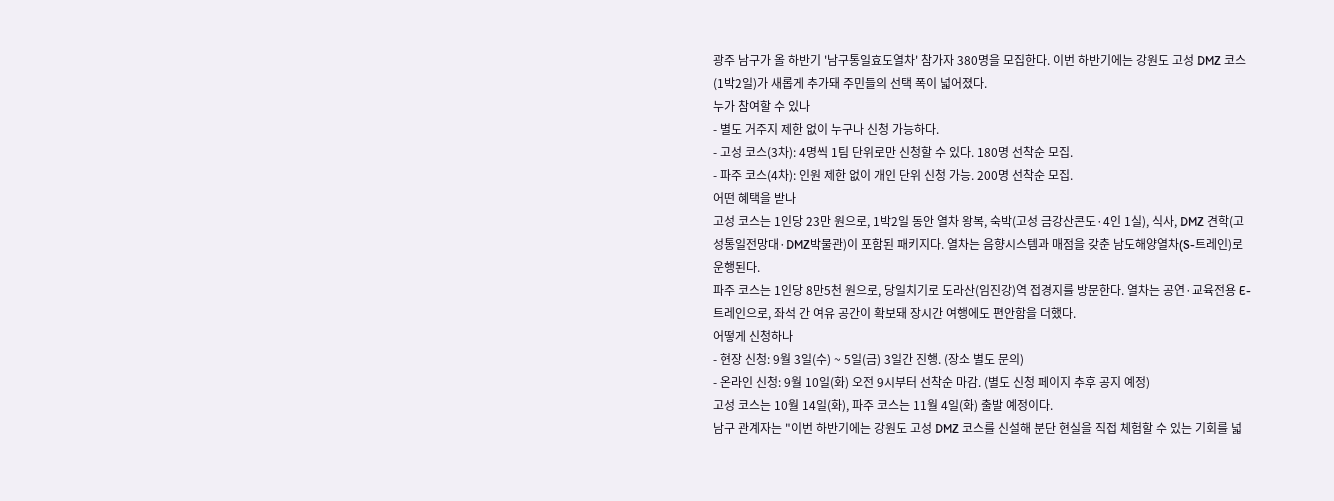광주 남구가 올 하반기 '남구통일효도열차' 참가자 380명을 모집한다. 이번 하반기에는 강원도 고성 DMZ 코스(1박2일)가 새롭게 추가돼 주민들의 선택 폭이 넓어졌다.
누가 참여할 수 있나
- 별도 거주지 제한 없이 누구나 신청 가능하다.
- 고성 코스(3차): 4명씩 1팀 단위로만 신청할 수 있다. 180명 선착순 모집.
- 파주 코스(4차): 인원 제한 없이 개인 단위 신청 가능. 200명 선착순 모집.
어떤 혜택을 받나
고성 코스는 1인당 23만 원으로, 1박2일 동안 열차 왕복, 숙박(고성 금강산콘도·4인 1실), 식사, DMZ 견학(고성통일전망대·DMZ박물관)이 포함된 패키지다. 열차는 음향시스템과 매점을 갖춘 남도해양열차(S-트레인)로 운행된다.
파주 코스는 1인당 8만5천 원으로, 당일치기로 도라산(임진강)역 접경지를 방문한다. 열차는 공연·교육전용 E-트레인으로, 좌석 간 여유 공간이 확보돼 장시간 여행에도 편안함을 더했다.
어떻게 신청하나
- 현장 신청: 9월 3일(수) ~ 5일(금) 3일간 진행. (장소 별도 문의)
- 온라인 신청: 9월 10일(화) 오전 9시부터 선착순 마감. (별도 신청 페이지 추후 공지 예정)
고성 코스는 10월 14일(화), 파주 코스는 11월 4일(화) 출발 예정이다.
남구 관계자는 "이번 하반기에는 강원도 고성 DMZ 코스를 신설해 분단 현실을 직접 체험할 수 있는 기회를 넓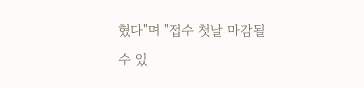혔다"며 "접수 첫날 마감될 수 있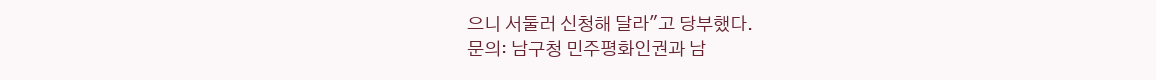으니 서둘러 신청해 달라"고 당부했다.
문의: 남구청 민주평화인권과 남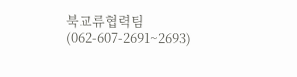북교류협력팀 (062-607-2691~2693)